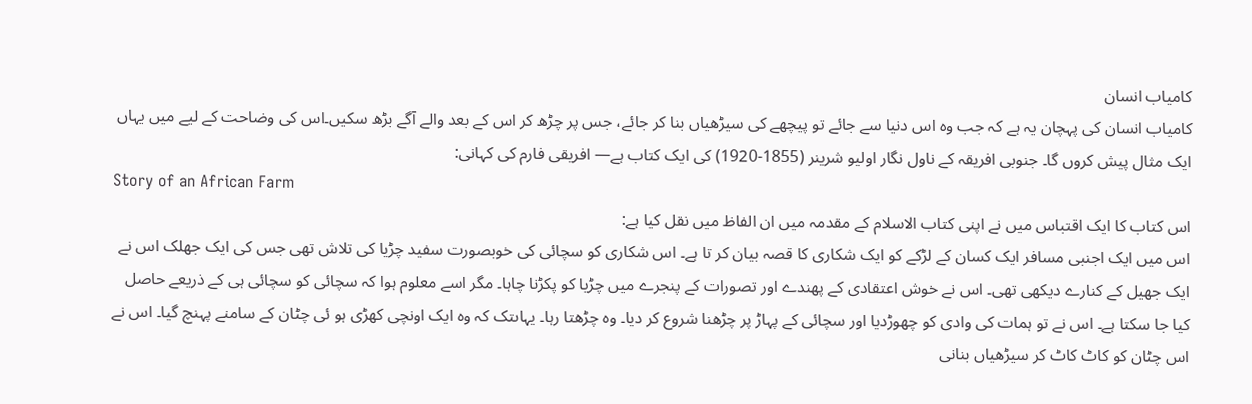کامیاب انسان
کامیاب انسان کی پہچان یہ ہے کہ جب وہ اس دنیا سے جائے تو پیچھے کی سیڑھیاں بنا کر جائے، جس پر چڑھ کر اس کے بعد والے آگے بڑھ سکیں۔اس کی وضاحت کے لیے میں یہاں ایک مثال پیش کروں گا۔ جنوبی افریقہ کے ناول نگار اولیو شرینر (1855-1920) کی ایک کتاب ہے— افریقی فارم کی کہانی:
Story of an African Farm
اس کتاب کا ایک اقتباس میں نے اپنی کتاب الاسلام کے مقدمہ میں ان الفاظ میں نقل کیا ہے:
اس میں ایک اجنبی مسافر ایک کسان کے لڑکے کو ایک شکاری کا قصہ بیان کر تا ہے۔ اس شکاری کو سچائی کی خوبصورت سفید چڑیا کی تلاش تھی جس کی ایک جھلک اس نے ایک جھیل کے کنارے دیکھی تھی۔ اس نے خوش اعتقادی کے پھندے اور تصورات کے پنجرے میں چڑیا کو پکڑنا چاہا۔ مگر اسے معلوم ہوا کہ سچائی کو سچائی ہی کے ذریعے حاصل کیا جا سکتا ہے۔ اس نے تو ہمات کی وادی کو چھوڑدیا اور سچائی کے پہاڑ پر چڑھنا شروع کر دیا۔ وہ چڑھتا رہا۔ یہاںتک کہ وہ ایک اونچی کھڑی ہو ئی چٹان کے سامنے پہنچ گیا۔ اس نے اس چٹان کو کاٹ کاٹ کر سیڑھیاں بنانی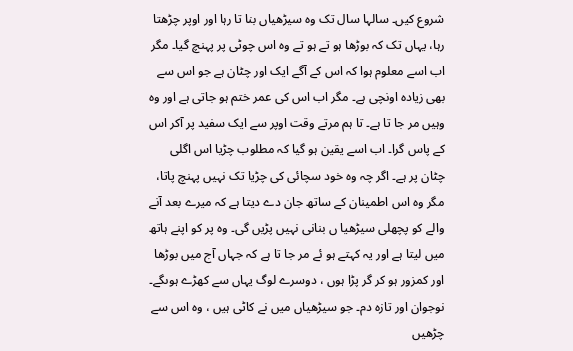شروع کیں۔ سالہا سال تک وہ سیڑھیاں بنا تا رہا اور اوپر چڑھتا رہا، یہاں تک کہ بوڑھا ہو تے ہو تے وہ اس چوٹی پر پہنچ گیا۔ مگر اب اسے معلوم ہوا کہ اس کے آگے ایک اور چٹان ہے جو اس سے بھی زیادہ اونچی ہے۔ مگر اب اس کی عمر ختم ہو جاتی ہے اور وہ وہیں مر جا تا ہے۔ تا ہم مرتے وقت اوپر سے ایک سفید پر آکر اس کے پاس گرا۔ اب اسے یقین ہو گیا کہ مطلوب چڑیا اس اگلی چٹان پر ہے۔ اگر چہ وہ خود سچائی کی چڑیا تک نہیں پہنچ پاتا، مگر وہ اس اطمینان کے ساتھ جان دے دیتا ہے کہ میرے بعد آنے والے کو پچھلی سیڑھیا ں بنانی نہیں پڑیں گی۔ وہ پر کو اپنے ہاتھ میں لیتا ہے اور یہ کہتے ہو ئے مر جا تا ہے کہ جہاں آج میں بوڑھا اور کمزور ہو کر گر پڑا ہوں ، دوسرے لوگ یہاں سے کھڑے ہوںگے۔ نوجوان اور تازہ دم۔ جو سیڑھیاں میں نے کاٹی ہیں ، وہ اس سے چڑھیں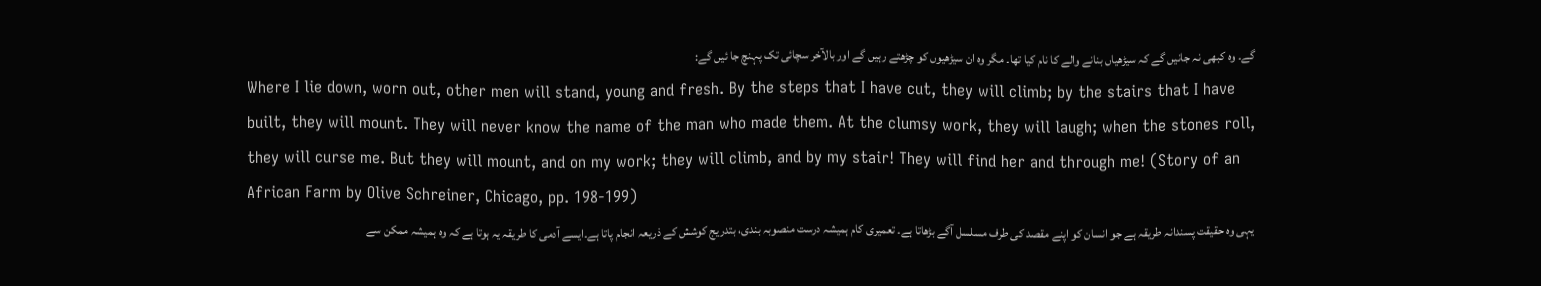گے۔ وہ کبھی نہ جانیں گے کہ سیڑھیاں بنانے والے کا نام کیا تھا۔ مگر وہ ان سیڑھیوں کو چڑھتے رہیں گے اور بالآخر سچائی تک پہنچ جا ئیں گے:
Where I lie down, worn out, other men will stand, young and fresh. By the steps that I have cut, they will climb; by the stairs that I have built, they will mount. They will never know the name of the man who made them. At the clumsy work, they will laugh; when the stones roll, they will curse me. But they will mount, and on my work; they will climb, and by my stair! They will find her and through me! (Story of an African Farm by Olive Schreiner, Chicago, pp. 198-199)
یہی وہ حقیقت پسندانہ طریقہ ہے جو انسان کو اپنے مقصد کی طرف مسلسل آگے بڑھاتا ہے۔ تعمیری کام ہمیشہ درست منصوبہ بندی، بتدریج کوشش کے ذریعہ انجام پاتا ہے۔ایسے آدمی کا طریقہ یہ ہوتا ہے کہ وہ ہمیشہ ممکن سے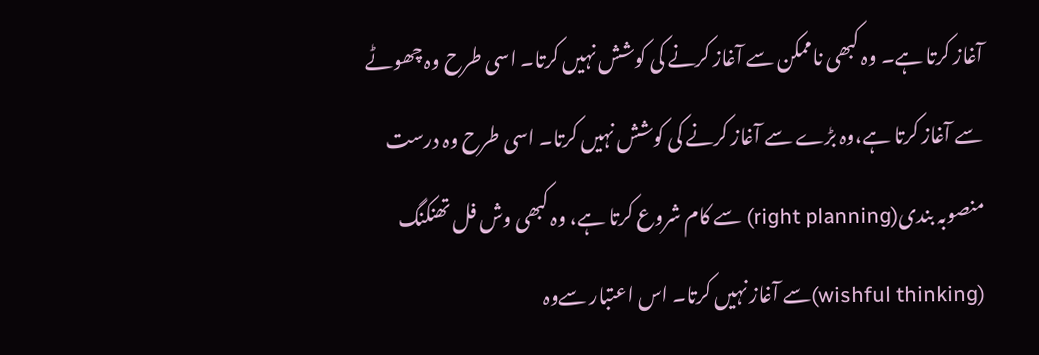آغاز کرتا ہے۔ وہ کبھی ناممکن سے آغاز کرنے کی کوشش نہیں کرتا۔ اسی طرح وہ چھوٹے سے آغاز کرتا ہے،وہ بڑے سے آغاز کرنے کی کوشش نہیں کرتا۔ اسی طرح وہ درست منصوبہ بندی(right planning) سے کام شروع کرتا ہے، وہ کبھی وش فل تھنکنگ (wishful thinking)سے آغاز نہیں کرتا۔ اس اعتبار سےوہ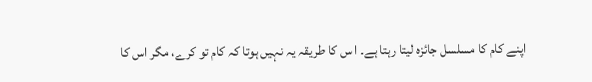اپنے کام کا مسلسل جائزہ لیتا رہتا ہے۔ ا س کا طریقہ یہ نہیں ہوتا کہ کام تو کرے، مگر اس کا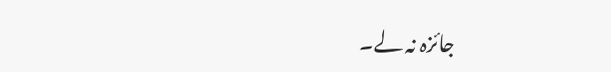جائزہ نہ لے۔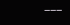———